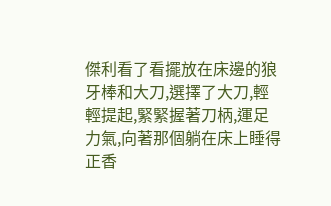傑利看了看擺放在床邊的狼牙棒和大刀,選擇了大刀,輕輕提起,緊緊握著刀柄,運足力氣,向著那個躺在床上睡得正香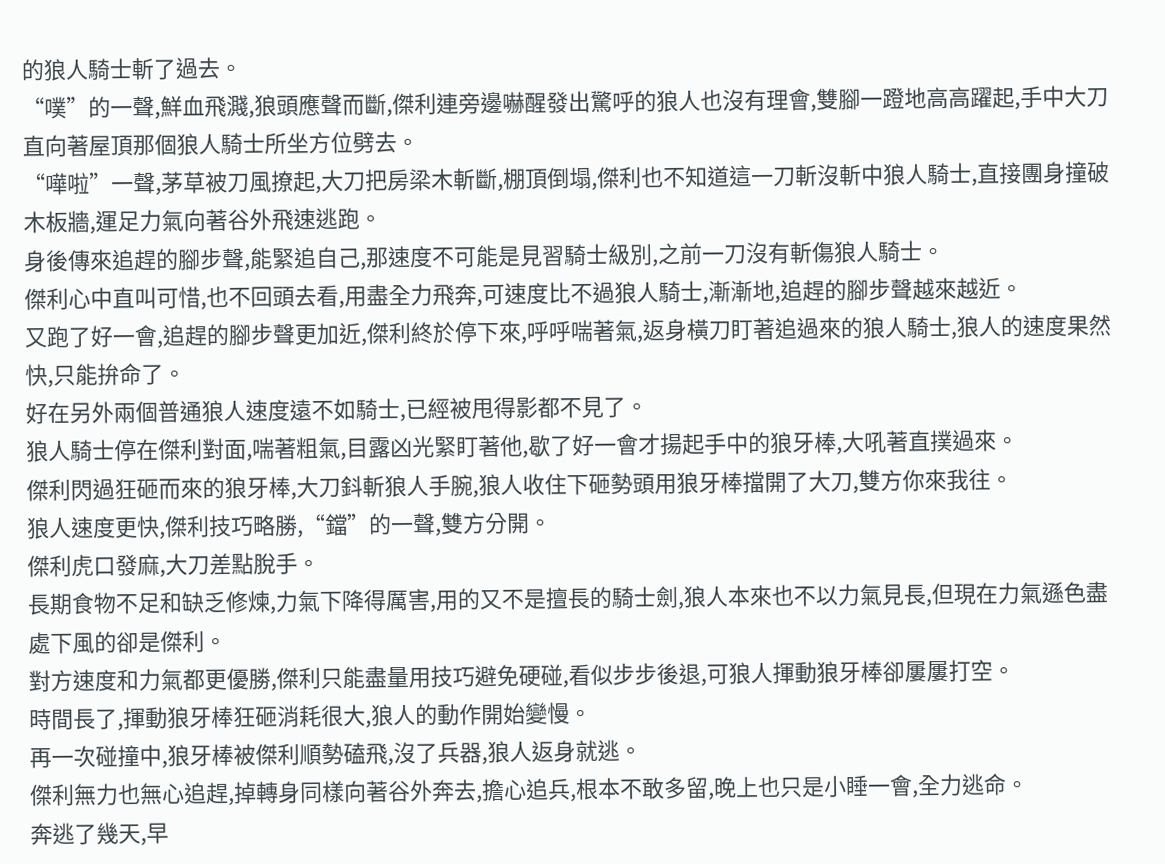的狼人騎士斬了過去。
“噗”的一聲,鮮血飛濺,狼頭應聲而斷,傑利連旁邊嚇醒發出驚呼的狼人也沒有理會,雙腳一蹬地高高躍起,手中大刀直向著屋頂那個狼人騎士所坐方位劈去。
“嘩啦”一聲,茅草被刀風撩起,大刀把房梁木斬斷,棚頂倒塌,傑利也不知道這一刀斬沒斬中狼人騎士,直接團身撞破木板牆,運足力氣向著谷外飛速逃跑。
身後傳來追趕的腳步聲,能緊追自己,那速度不可能是見習騎士級別,之前一刀沒有斬傷狼人騎士。
傑利心中直叫可惜,也不回頭去看,用盡全力飛奔,可速度比不過狼人騎士,漸漸地,追趕的腳步聲越來越近。
又跑了好一會,追趕的腳步聲更加近,傑利終於停下來,呼呼喘著氣,返身橫刀盯著追過來的狼人騎士,狼人的速度果然快,只能拚命了。
好在另外兩個普通狼人速度遠不如騎士,已經被甩得影都不見了。
狼人騎士停在傑利對面,喘著粗氣,目露凶光緊盯著他,歇了好一會才揚起手中的狼牙棒,大吼著直撲過來。
傑利閃過狂砸而來的狼牙棒,大刀鈄斬狼人手腕,狼人收住下砸勢頭用狼牙棒擋開了大刀,雙方你來我往。
狼人速度更快,傑利技巧略勝,“鐺”的一聲,雙方分開。
傑利虎口發麻,大刀差點脫手。
長期食物不足和缺乏修煉,力氣下降得厲害,用的又不是擅長的騎士劍,狼人本來也不以力氣見長,但現在力氣遜色盡處下風的卻是傑利。
對方速度和力氣都更優勝,傑利只能盡量用技巧避免硬碰,看似步步後退,可狼人揮動狼牙棒卻屢屢打空。
時間長了,揮動狼牙棒狂砸消耗很大,狼人的動作開始變慢。
再一次碰撞中,狼牙棒被傑利順勢磕飛,沒了兵器,狼人返身就逃。
傑利無力也無心追趕,掉轉身同樣向著谷外奔去,擔心追兵,根本不敢多留,晚上也只是小睡一會,全力逃命。
奔逃了幾天,早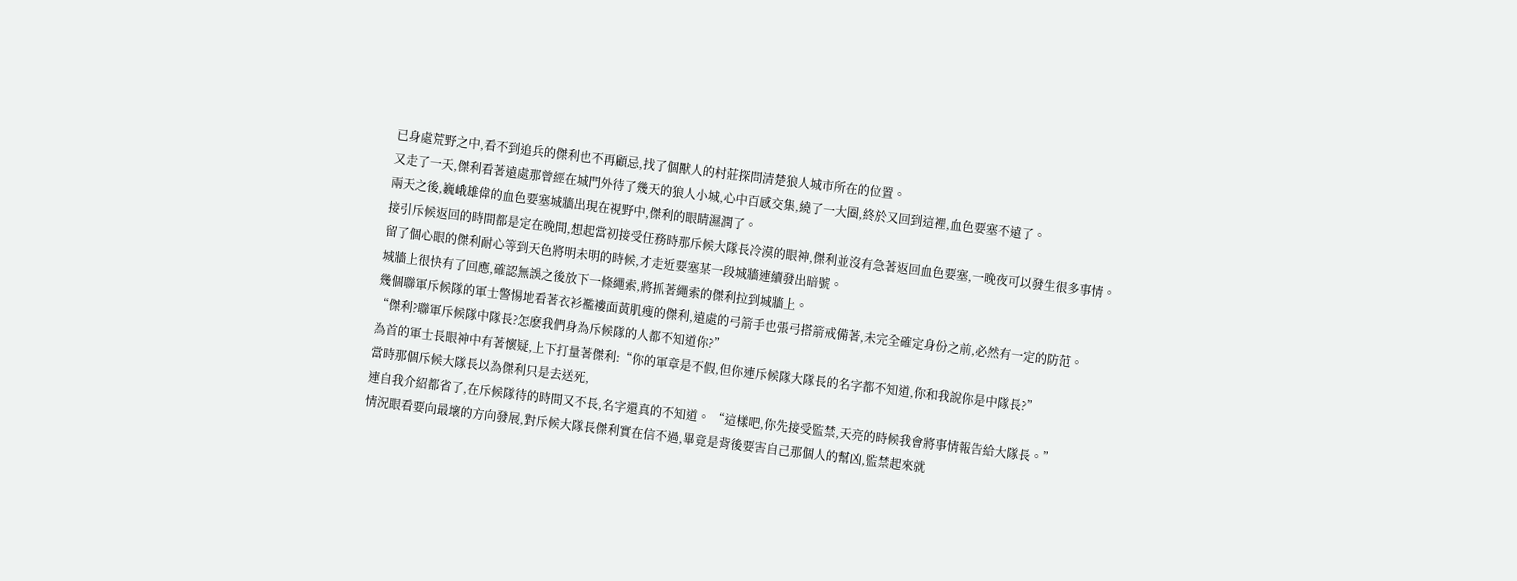已身處荒野之中,看不到追兵的傑利也不再顧忌,找了個獸人的村莊探問清楚狼人城市所在的位置。
又走了一天,傑利看著遠處那曾經在城門外待了幾天的狼人小城,心中百感交集,繞了一大圈,終於又回到這裡,血色要塞不遠了。
兩天之後,巍峨雄偉的血色要塞城牆出現在視野中,傑利的眼睛濕潤了。
接引斥候返回的時間都是定在晚間,想起當初接受任務時那斥候大隊長冷漠的眼神,傑利並沒有急著返回血色要塞,一晚夜可以發生很多事情。
留了個心眼的傑利耐心等到天色將明未明的時候,才走近要塞某一段城牆連續發出暗號。
城牆上很快有了回應,確認無誤之後放下一條繩索,將抓著繩索的傑利拉到城牆上。
幾個聯軍斥候隊的軍士警惕地看著衣衫襤褸面黃肌瘦的傑利,遠處的弓箭手也張弓搭箭戒備著,未完全確定身份之前,必然有一定的防范。
“傑利?聯軍斥候隊中隊長?怎麽我們身為斥候隊的人都不知道你?”
為首的軍士長眼神中有著懷疑,上下打量著傑利:“你的軍章是不假,但你連斥候隊大隊長的名字都不知道,你和我說你是中隊長?”
當時那個斥候大隊長以為傑利只是去送死,
連自我介紹都省了,在斥候隊待的時間又不長,名字還真的不知道。 “這樣吧,你先接受監禁,天亮的時候我會將事情報告給大隊長。”
情況眼看要向最壞的方向發展,對斥候大隊長傑利實在信不過,畢竟是背後要害自己那個人的幫凶,監禁起來就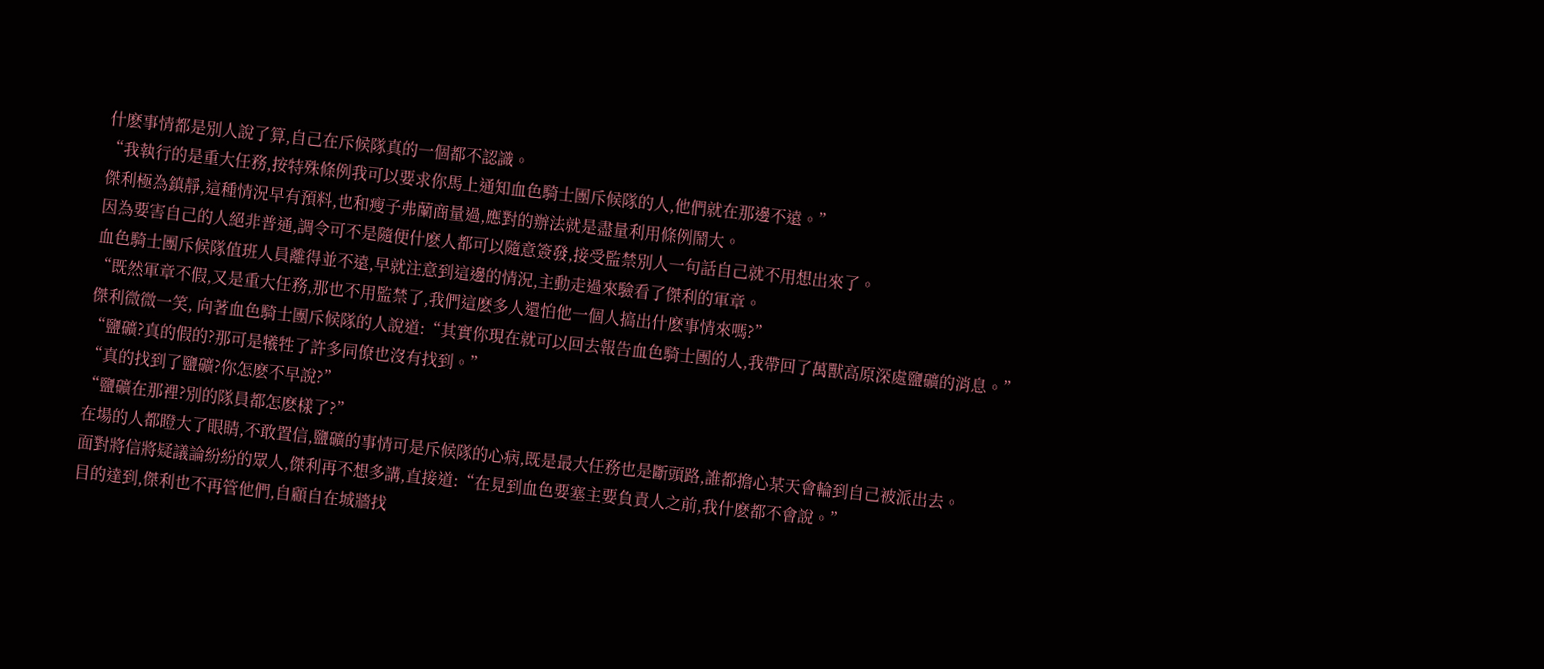什麽事情都是別人說了算,自己在斥候隊真的一個都不認識。
“我執行的是重大任務,按特殊條例我可以要求你馬上通知血色騎士團斥候隊的人,他們就在那邊不遠。”
傑利極為鎮靜,這種情況早有預料,也和瘦子弗蘭商量過,應對的辦法就是盡量利用條例鬧大。
因為要害自己的人絕非普通,調令可不是隨便什麽人都可以隨意簽發,接受監禁別人一句話自己就不用想出來了。
血色騎士團斥候隊值班人員離得並不遠,早就注意到這邊的情況,主動走過來驗看了傑利的軍章。
“既然軍章不假,又是重大任務,那也不用監禁了,我們這麽多人還怕他一個人搞出什麽事情來嗎?”
傑利微微一笑, 向著血色騎士團斥候隊的人說道:“其實你現在就可以回去報告血色騎士團的人,我帶回了萬獸高原深處鹽礦的消息。”
“鹽礦?真的假的?那可是犧牲了許多同僚也沒有找到。”
“真的找到了鹽礦?你怎麽不早說?”
“鹽礦在那裡?別的隊員都怎麽樣了?”
在場的人都瞪大了眼睛,不敢置信,鹽礦的事情可是斥候隊的心病,既是最大任務也是斷頭路,誰都擔心某天會輪到自己被派出去。
面對將信將疑議論紛紛的眾人,傑利再不想多講,直接道:“在見到血色要塞主要負責人之前,我什麽都不會說。”
目的達到,傑利也不再管他們,自顧自在城牆找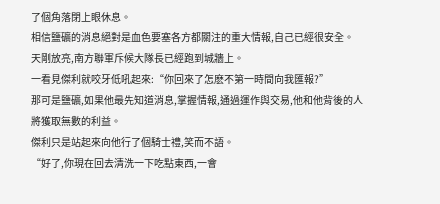了個角落閉上眼休息。
相信鹽礦的消息絕對是血色要塞各方都關注的重大情報,自己已經很安全。
天剛放亮,南方聯軍斥候大隊長已經跑到城牆上。
一看見傑利就咬牙低吼起來:“你回來了怎麽不第一時間向我匯報?”
那可是鹽礦,如果他最先知道消息,掌握情報,通過運作與交易,他和他背後的人將獲取無數的利益。
傑利只是站起來向他行了個騎士禮,笑而不語。
“好了,你現在回去清洗一下吃點東西,一會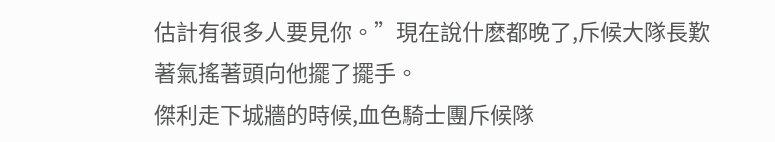估計有很多人要見你。”現在說什麽都晚了,斥候大隊長歎著氣搖著頭向他擺了擺手。
傑利走下城牆的時候,血色騎士團斥候隊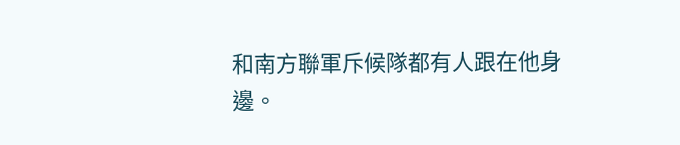和南方聯軍斥候隊都有人跟在他身邊。